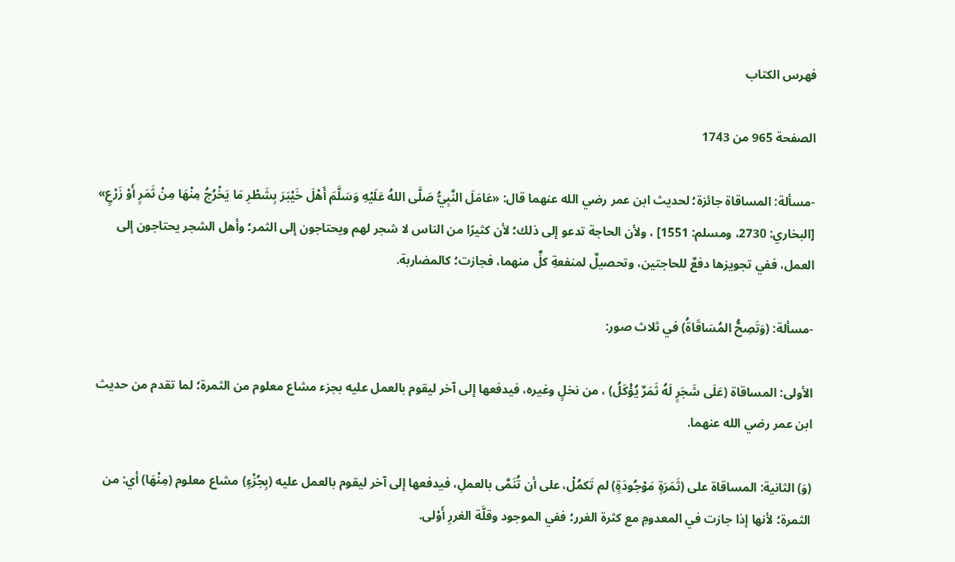فهرس الكتاب

الصفحة 965 من 1743

-مسألة: المساقاة جائزة؛ لحديث ابن عمر رضي الله عنهما قال: «عَامَلَ النَّبِيُّ صَلَّى اللهُ عَلَيْهِ وَسَلَّمَ أَهْلَ خَيْبَرَ بِشَطْرِ مَا يَخْرُجُ مِنْهَا مِنْ ثَمَرٍ أَوْ زَرْعٍ» [البخاري: 2730، ومسلم: 1551] ، ولأن الحاجة تدعو إلى ذلك؛ لأن كثيرًا من الناس لا شجر لهم ويحتاجون إلى الثمر؛ وأهل الشجر يحتاجون إلى العمل، ففي تجويزها دفعٌ للحاجتين، وتحصيلٌ لمنفعةِ كلٍّ منهما، فجازت؛ كالمضاربة.

-مسألة: (وَتَصِحُّ المُسَاقَاةُ) في ثلاث صور:

الأولى: المساقاة (عَلَى شَجَرٍ لَهُ ثَمَرٌ يُؤْكَلُ) ، من نخلٍ وغيره، فيدفعها إلى آخر ليقوم بالعمل عليه بجزء مشاع معلوم من الثمرة؛ لما تقدم من حديث ابن عمر رضي الله عنهما.

(وَ) الثانية: المساقاة على (ثَمَرَةٍ مَوْجُودَةٍ) لم تَكمُلْ، على أن تُنَمَّى بالعملِ، فيدفعها إلى آخر ليقوم بالعمل عليه (بِجُزْءٍ) مشاع معلوم (مِنْهَا) أي: من الثمرة؛ لأنها إذا جازت في المعدومِ مع كثرة الغرر؛ ففي الموجود وقلَّة الغررِ أَوْلى.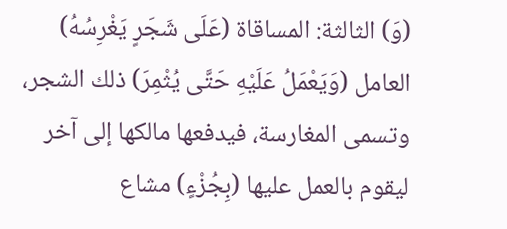(وَ) الثالثة: المساقاة (عَلَى شَجَرٍ يَغْرِسُهُ) العامل (وَيَعْمَلُ عَلَيْهِ حَتَّى يُثْمِرَ) ذلك الشجر، وتسمى المغارسة، فيدفعها مالكها إلى آخر ليقوم بالعمل عليها (بِجُزْءٍ) مشاع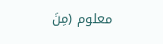معلوم (مِنَ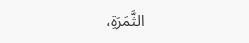الثَّمَرَةِ،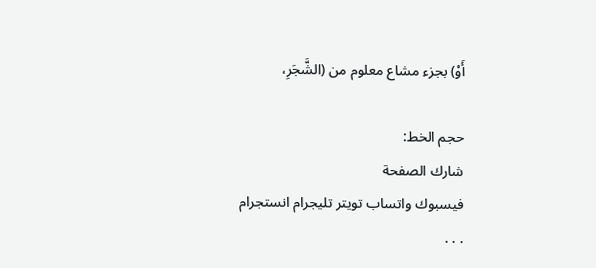أَوْ) بجزء مشاع معلوم من (الشَّجَرِ،

حجم الخط:
شارك الصفحة
فيسبوك واتساب تويتر تليجرام انستجرام
. . .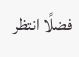فضلًا انتظر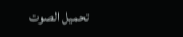تحميل الصوت